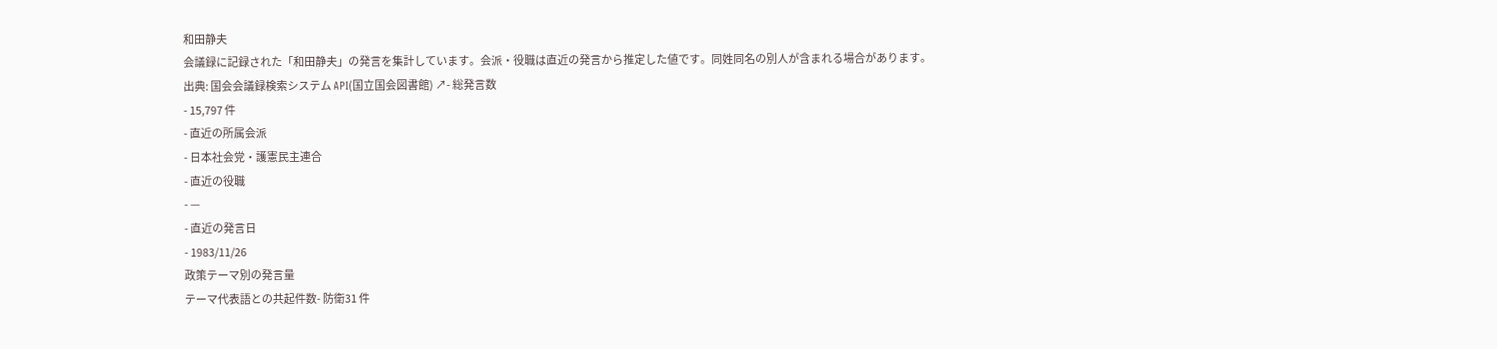和田静夫
会議録に記録された「和田静夫」の発言を集計しています。会派・役職は直近の発言から推定した値です。同姓同名の別人が含まれる場合があります。
出典: 国会会議録検索システム API(国立国会図書館) ↗- 総発言数
- 15,797 件
- 直近の所属会派
- 日本社会党・護憲民主連合
- 直近の役職
- —
- 直近の発言日
- 1983/11/26
政策テーマ別の発言量
テーマ代表語との共起件数- 防衛31 件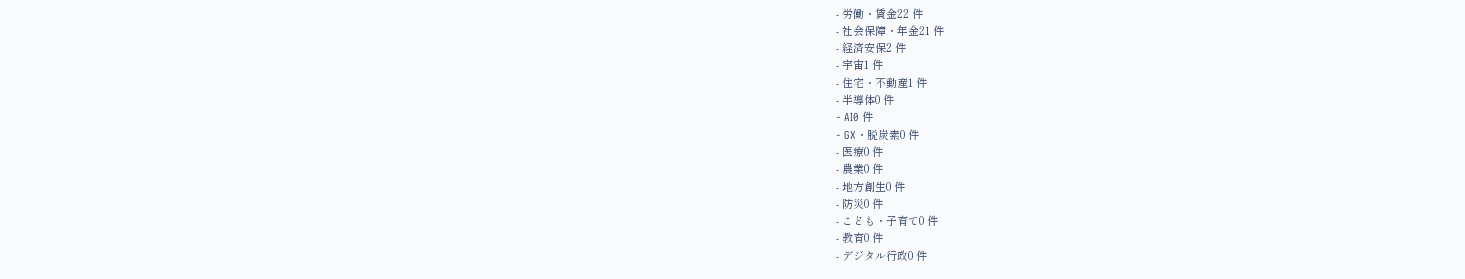- 労働・賃金22 件
- 社会保障・年金21 件
- 経済安保2 件
- 宇宙1 件
- 住宅・不動産1 件
- 半導体0 件
- AI0 件
- GX・脱炭素0 件
- 医療0 件
- 農業0 件
- 地方創生0 件
- 防災0 件
- こども・子育て0 件
- 教育0 件
- デジタル行政0 件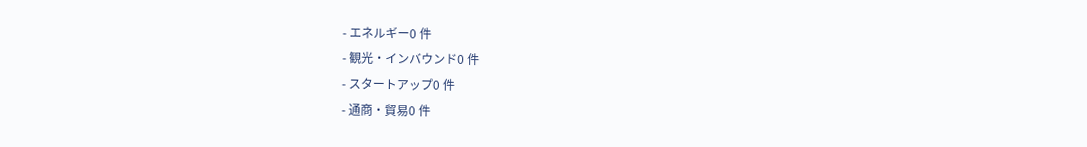- エネルギー0 件
- 観光・インバウンド0 件
- スタートアップ0 件
- 通商・貿易0 件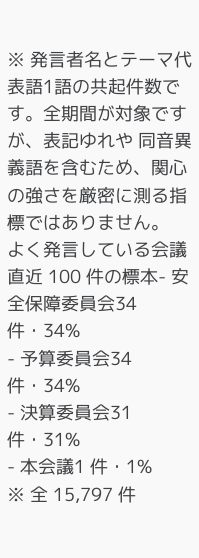※ 発言者名とテーマ代表語1語の共起件数です。全期間が対象ですが、表記ゆれや 同音異義語を含むため、関心の強さを厳密に測る指標ではありません。
よく発言している会議
直近 100 件の標本- 安全保障委員会34 件・34%
- 予算委員会34 件・34%
- 決算委員会31 件・31%
- 本会議1 件・1%
※ 全 15,797 件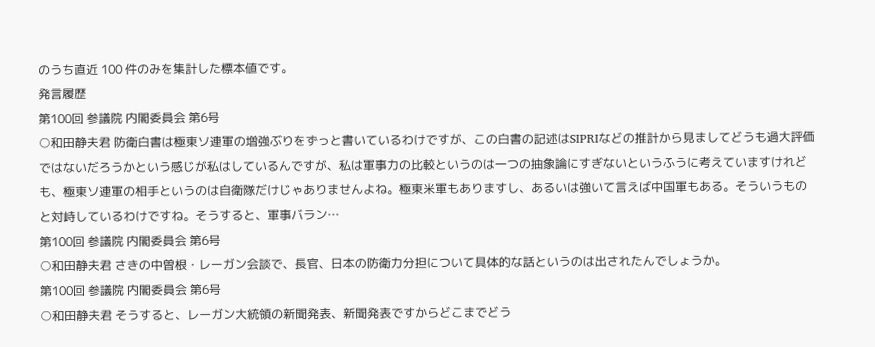のうち直近 100 件のみを集計した標本値です。
発言履歴
第100回 参議院 内閣委員会 第6号
○和田静夫君 防衛白書は極東ソ連軍の増強ぶりをずっと書いているわけですが、この白書の記述はSIPRIなどの推計から見ましてどうも過大評価ではないだろうかという感じが私はしているんですが、私は軍事力の比較というのは一つの抽象論にすぎないというふうに考えていますけれども、極東ソ連軍の相手というのは自衛隊だけじゃありませんよね。極東米軍もありますし、あるいは強いて言えば中国軍もある。そういうものと対峙しているわけですね。そうすると、軍事バラン…
第100回 参議院 内閣委員会 第6号
○和田静夫君 さきの中曽根・レーガン会談で、長官、日本の防衛力分担について具体的な話というのは出されたんでしょうか。
第100回 参議院 内閣委員会 第6号
○和田静夫君 そうすると、レーガン大統領の新聞発表、新聞発表ですからどこまでどう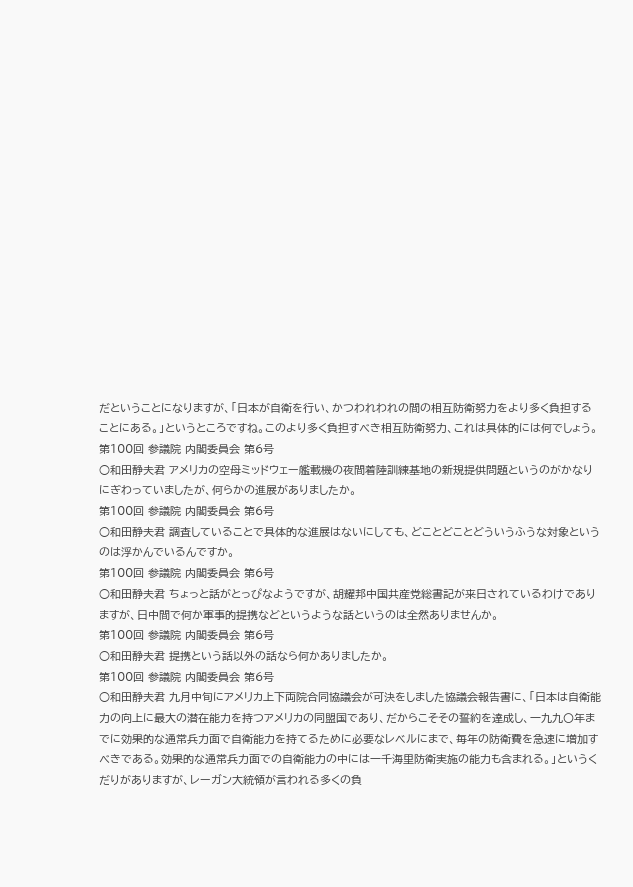だということになりますが、「日本が自衛を行い、かつわれわれの間の相互防衛努力をより多く負担することにある。」というところですね。このより多く負担すべき相互防衛努力、これは具体的には何でしょう。
第100回 参議院 内閣委員会 第6号
○和田静夫君 アメリカの空母ミッドウェー艦載機の夜間着陸訓練基地の新規提供問題というのがかなりにぎわっていましたが、何らかの進展がありましたか。
第100回 参議院 内閣委員会 第6号
○和田静夫君 調査していることで具体的な進展はないにしても、どことどことどういうふうな対象というのは浮かんでいるんですか。
第100回 参議院 内閣委員会 第6号
○和田静夫君 ちょっと話がとっぴなようですが、胡耀邦中国共産党総書記が来日されているわけでありますが、日中間で何か軍事的提携などというような話というのは全然ありませんか。
第100回 参議院 内閣委員会 第6号
○和田静夫君 提携という話以外の話なら何かありましたか。
第100回 参議院 内閣委員会 第6号
○和田静夫君 九月中旬にアメリカ上下両院合同協議会が可決をしました協議会報告書に、「日本は自衛能力の向上に最大の潜在能力を持つアメリカの同盟国であり、だからこそその誓約を達成し、一九九〇年までに効果的な通常兵力面で自衛能力を持てるために必要なレベルにまで、毎年の防衛費を急速に増加すべきである。効果的な通常兵力面での自衛能力の中には一千海里防衛実施の能力も含まれる。」というくだりがありますが、レーガン大統領が言われる多くの負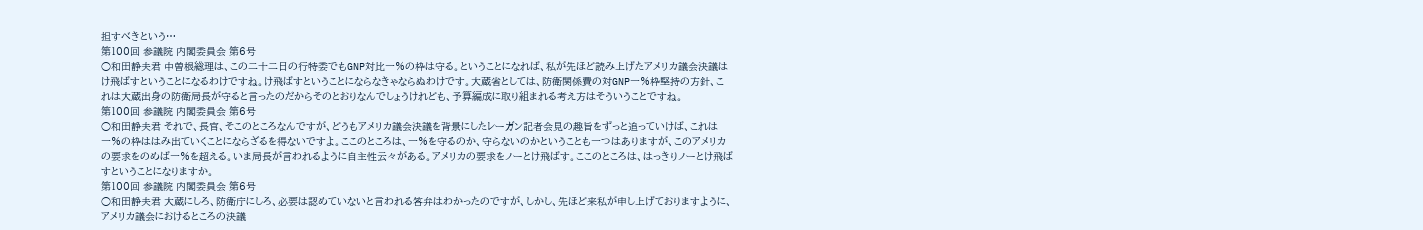担すべきという…
第100回 参議院 内閣委員会 第6号
○和田静夫君 中曽根総理は、この二十二日の行特委でもGNP対比一%の枠は守る。ということになれば、私が先ほど読み上げたアメリカ議会決議はけ飛ばすということになるわけですね。け飛ばすということにならなきゃならぬわけです。大蔵省としては、防衛関係費の対GNP一%枠堅持の方針、これは大蔵出身の防衛局長が守ると言ったのだからそのとおりなんでしょうけれども、予算編成に取り組まれる考え方はそういうことですね。
第100回 参議院 内閣委員会 第6号
○和田静夫君 それで、長官、そこのところなんですが、どうもアメリカ議会決議を背景にしたレーガン記者会見の趣旨をずっと追っていけば、これは一%の枠ははみ出ていくことにならざるを得ないですよ。ここのところは、一%を守るのか、守らないのかということも一つはありますが、このアメリカの要求をのめば一%を超える。いま局長が言われるように自主性云々がある。アメリカの要求をノーとけ飛ばす。ここのところは、はっきりノーとけ飛ばすということになりますか。
第100回 参議院 内閣委員会 第6号
○和田静夫君 大蔵にしろ、防衛庁にしろ、必要は認めていないと言われる答弁はわかったのですが、しかし、先ほど来私が申し上げておりますように、アメリカ議会におけるところの決議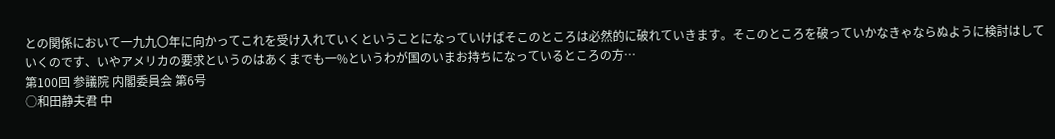との関係において一九九〇年に向かってこれを受け入れていくということになっていけばそこのところは必然的に破れていきます。そこのところを破っていかなきゃならぬように検討はしていくのです、いやアメリカの要求というのはあくまでも一%というわが国のいまお持ちになっているところの方…
第100回 参議院 内閣委員会 第6号
○和田静夫君 中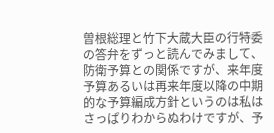曽根総理と竹下大蔵大臣の行特委の答弁をずっと読んでみまして、防衛予算との関係ですが、来年度予算あるいは再来年度以降の中期的な予算編成方針というのは私はさっぱりわからぬわけですが、予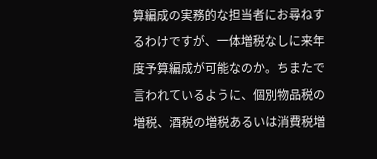算編成の実務的な担当者にお尋ねするわけですが、一体増税なしに来年度予算編成が可能なのか。ちまたで言われているように、個別物品税の増税、酒税の増税あるいは消費税増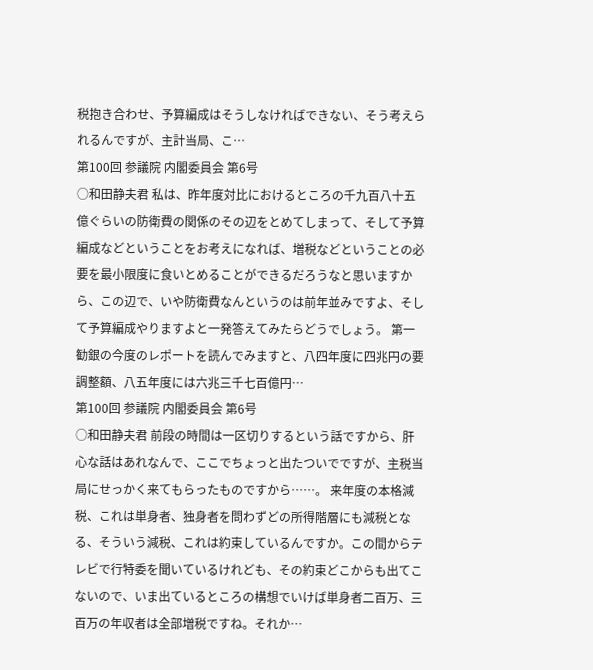税抱き合わせ、予算編成はそうしなければできない、そう考えられるんですが、主計当局、こ…
第100回 参議院 内閣委員会 第6号
○和田静夫君 私は、昨年度対比におけるところの千九百八十五億ぐらいの防衛費の関係のその辺をとめてしまって、そして予算編成などということをお考えになれば、増税などということの必要を最小限度に食いとめることができるだろうなと思いますから、この辺で、いや防衛費なんというのは前年並みですよ、そして予算編成やりますよと一発答えてみたらどうでしょう。 第一勧銀の今度のレポートを読んでみますと、八四年度に四兆円の要調整額、八五年度には六兆三千七百億円…
第100回 参議院 内閣委員会 第6号
○和田静夫君 前段の時間は一区切りするという話ですから、肝心な話はあれなんで、ここでちょっと出たついでですが、主税当局にせっかく来てもらったものですから……。 来年度の本格減税、これは単身者、独身者を問わずどの所得階層にも減税となる、そういう減税、これは約束しているんですか。この間からテレビで行特委を聞いているけれども、その約束どこからも出てこないので、いま出ているところの構想でいけば単身者二百万、三百万の年収者は全部増税ですね。それか…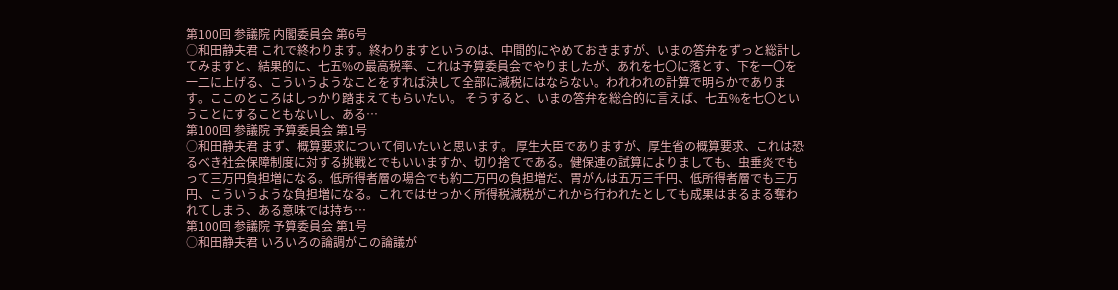第100回 参議院 内閣委員会 第6号
○和田静夫君 これで終わります。終わりますというのは、中間的にやめておきますが、いまの答弁をずっと総計してみますと、結果的に、七五%の最高税率、これは予算委員会でやりましたが、あれを七〇に落とす、下を一〇を一二に上げる、こういうようなことをすれば決して全部に減税にはならない。われわれの計算で明らかであります。ここのところはしっかり踏まえてもらいたい。 そうすると、いまの答弁を総合的に言えば、七五%を七〇ということにすることもないし、ある…
第100回 参議院 予算委員会 第1号
○和田静夫君 まず、概算要求について伺いたいと思います。 厚生大臣でありますが、厚生省の概算要求、これは恐るべき社会保障制度に対する挑戦とでもいいますか、切り捨てである。健保連の試算によりましても、虫垂炎でもって三万円負担増になる。低所得者層の場合でも約二万円の負担増だ、胃がんは五万三千円、低所得者層でも三万円、こういうような負担増になる。これではせっかく所得税減税がこれから行われたとしても成果はまるまる奪われてしまう、ある意味では持ち…
第100回 参議院 予算委員会 第1号
○和田静夫君 いろいろの論調がこの論議が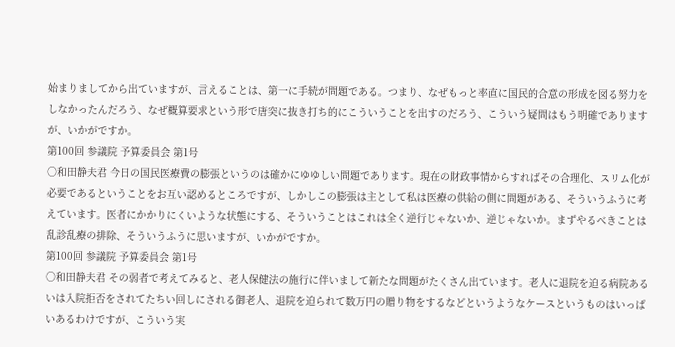始まりましてから出ていますが、言えることは、第一に手続が問題である。つまり、なぜもっと率直に国民的合意の形成を図る努力をしなかったんだろう、なぜ概算要求という形で唐突に抜き打ち的にこういうことを出すのだろう、こういう疑問はもう明確でありますが、いかがですか。
第100回 参議院 予算委員会 第1号
○和田静夫君 今日の国民医療費の膨張というのは確かにゆゆしい問題であります。現在の財政事情からすればその合理化、スリム化が必要であるということをお互い認めるところですが、しかしこの膨張は主として私は医療の供給の側に問題がある、そういうふうに考えています。医者にかかりにくいような状態にする、そういうことはこれは全く逆行じゃないか、逆じゃないか。まずやるべきことは乱診乱療の排除、そういうふうに思いますが、いかがですか。
第100回 参議院 予算委員会 第1号
○和田静夫君 その弱者で考えてみると、老人保健法の施行に伴いまして新たな問題がたくさん出ています。老人に退院を迫る病院あるいは入院拒否をされてたちい回しにされる御老人、退院を迫られて数万円の贈り物をするなどというようなケースというものはいっぱいあるわけですが、こういう実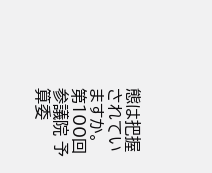態は把握されていますか。
第100回 参議院 予算委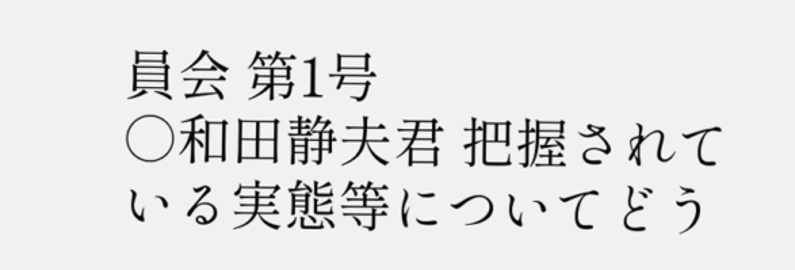員会 第1号
○和田静夫君 把握されている実態等についてどう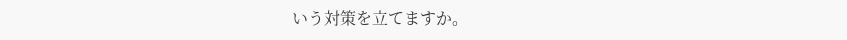いう対策を立てますか。